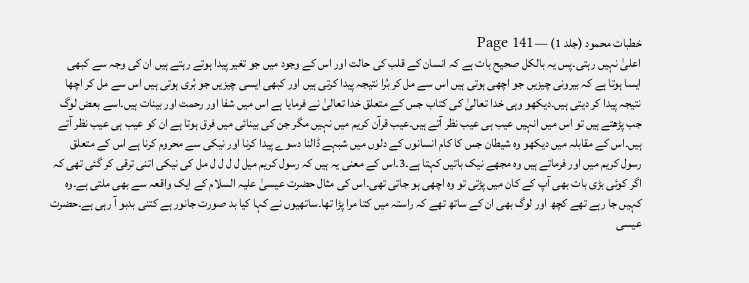خطبات محمود (جلد 1) — Page 141
اعلیٰ نہیں رہتی۔پس یہ بالکل صحیح بات ہے کہ انسان کے قلب کی حالت اور اس کے وجود میں جو تغیر پیدا ہوتے رہتے ہیں ان کی وجہ سے کبھی ایسا ہوتا ہے کہ بیرونی چیزیں جو اچھی ہوتی ہیں اس سے مل کر بُرا نتیجہ پیدا کرتی ہیں اور کبھی ایسی چیزیں جو بُری ہوتی ہیں اس سے مل کر اچھا نتیجہ پیدا کر دیتی ہیں۔دیکھو وہی خدا تعالیٰ کی کتاب جس کے متعلق خدا تعالیٰ نے فرمایا ہے اس میں شفا اور رحمت اور بینات ہیں۔اسے بعض لوگ جب پڑھتے ہیں تو اس میں انہیں عیب ہی عیب نظر آتے ہیں۔عیب قرآن کریم میں نہیں مگر جن کی بینائی میں فرق ہوتا ہے ان کو عیب ہی عیب نظر آتے ہیں۔اس کے مقابلہ میں دیکھو وہ شیطان جس کا کام انسانوں کے دلوں میں شبہے ڈالنا دسوے پیدا کرنا اور نیکی سے محروم کرنا ہے اس کے متعلق رسول کریم میں اور فرماتے ہیں وہ مجھے نیک باتیں کہتا ہے۔3۔اس کے معنی یہ ہیں کہ رسول کریم میل ل ل ل ل مل کی نیکی اتنی ترقی کر گئی تھی کہ اگر کوئی بڑی بات بھی آپ کے کان میں پڑتی تو وہ اچھی ہو جاتی تھی۔اس کی مثال حضرت عیسیٰ علیہ السلام کے ایک واقعہ سے بھی ملتی ہے۔وہ کہیں جا رہے تھے کچھ اور لوگ بھی ان کے ساتھ تھے کہ راستہ میں کتا مرا پڑا تھا۔ساتھیوں نے کہا کیا بد صورت جانور ہے کتنی بدبو آ رہی ہے۔حضرت عیسی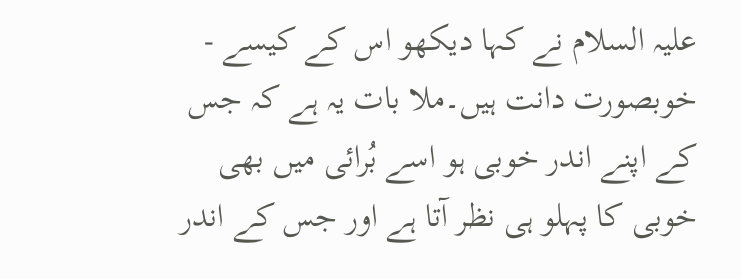علیہ السلام نے کہا دیکھو اس کے کیسے - خوبصورت دانت ہیں۔ملا بات یہ ہے کہ جس کے اپنے اندر خوبی ہو اسے بُرائی میں بھی خوبی کا پہلو ہی نظر آتا ہے اور جس کے اندر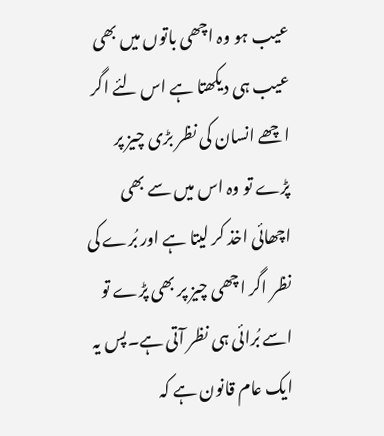عیب ہو وہ اچھی باتوں میں بھی عیب ہی دیکھتا ہے اس لئے اگر اچھے انسان کی نظر بڑی چیز پر پڑے تو وہ اس میں سے بھی اچھائی اخذ کر لیتا ہے اور بُرے کی نظر اگر اچھی چیز پر بھی پڑے تو اسے بُرائی ہی نظر آتی ہے۔پس یہ ایک عام قانون ہے کہ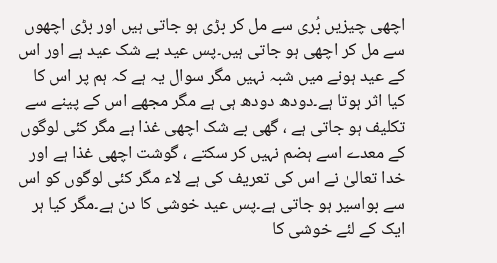اچھی چیزیں بُری سے مل کر بڑی ہو جاتی ہیں اور بڑی اچھوں سے مل کر اچھی ہو جاتی ہیں۔پس عید بے شک عید ہے اور اس کے عید ہونے میں شبہ نہیں مگر سوال یہ ہے کہ ہم پر اس کا کیا اثر ہوتا ہے۔دودھ دودھ ہی ہے مگر مجھے اس کے پینے سے تکلیف ہو جاتی ہے ، گھی بے شک اچھی غذا ہے مگر کئی لوگوں کے معدے اسے ہضم نہیں کر سکتے ، گوشت اچھی غذا ہے اور خدا تعالیٰ نے اس کی تعریف کی ہے لاء مگر کئی لوگوں کو اس سے بواسیر ہو جاتی ہے۔پس عید خوشی کا دن ہے۔مگر کیا ہر ایک کے لئے خوشی کا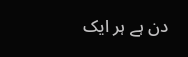دن ہے ہر ایک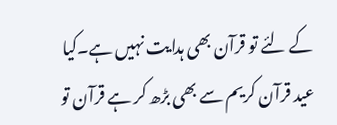کے لئے تو قرآن بھی ہدایت نہیں ہے۔کیا عید قرآن کریم سے بھی بڑھ کر ہے قرآن تو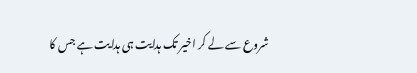شروع سے لے کر اخیر تک ہدایت ہی ہدایت ہے جس کا